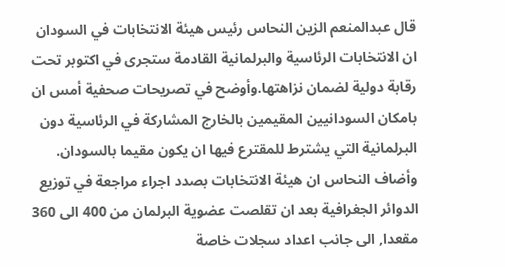قال عبدالمنعم الزين النحاس رئيس هيئة الانتخابات في السودان ان الانتخابات الرئاسية والبرلمانية القادمة ستجرى في اكتوبر تحت رقابة دولية لضمان نزاهتها.وأوضح في تصريحات صحفية أمس ان بامكان السودانيين المقيمين بالخارج المشاركة في الرئاسية دون البرلمانية التي يشترط للمقترع فيها ان يكون مقيما بالسودان. وأضاف النحاس ان هيئة الانتخابات بصدد اجراء مراجعة في توزيع الدوائر الجغرافية بعد ان تقلصت عضوية البرلمان من 400 الى 360 مقعدا, الى جانب اعداد سجلات خاصة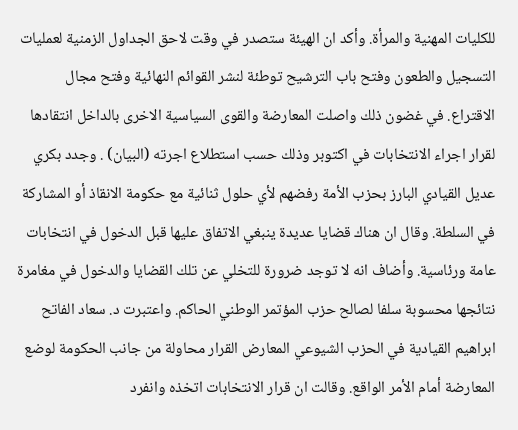للكليات المهنية والمرأة. وأكد ان الهيئة ستصدر في وقت لاحق الجداول الزمنية لعمليات التسجيل والطعون وفتح باب الترشيح توطئة لنشر القوائم النهائية وفتح مجال الاقتراع. في غضون ذلك واصلت المعارضة والقوى السياسية الاخرى بالداخل انتقادها لقرار اجراء الانتخابات في اكتوبر وذلك حسب استطلاع اجرته (البيان) . وجدد بكري عديل القيادي البارز بحزب الأمة رفضهم لأي حلول ثنائية مع حكومة الانقاذ أو المشاركة في السلطة. وقال ان هناك قضايا عديدة ينبغي الاتفاق عليها قبل الدخول في انتخابات عامة ورئاسية. وأضاف انه لا توجد ضرورة للتخلي عن تلك القضايا والدخول في مغامرة نتائجها محسوبة سلفا لصالح حزب المؤتمر الوطني الحاكم. واعتبرت د. سعاد الفاتح ابراهيم القيادية في الحزب الشيوعي المعارض القرار محاولة من جانب الحكومة لوضع المعارضة أمام الأمر الواقع. وقالت ان قرار الانتخابات اتخذه وانفرد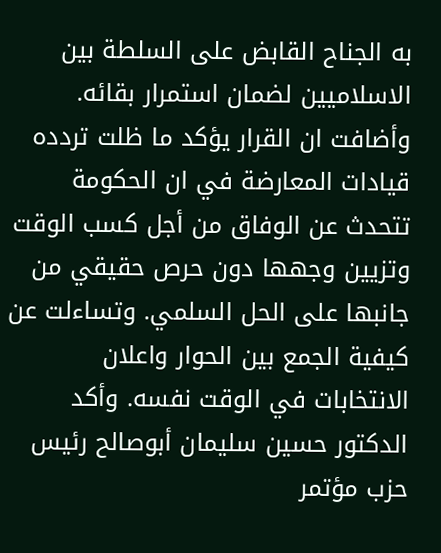به الجناح القابض على السلطة بين الاسلاميين لضمان استمرار بقائه. وأضافت ان القرار يؤكد ما ظلت تردده قيادات المعارضة في ان الحكومة تتحدث عن الوفاق من أجل كسب الوقت وتزيين وجهها دون حرص حقيقي من جانبها على الحل السلمي. وتساءلت عن كيفية الجمع بين الحوار واعلان الانتخابات في الوقت نفسه. وأكد الدكتور حسين سليمان أبوصالح رئيس حزب مؤتمر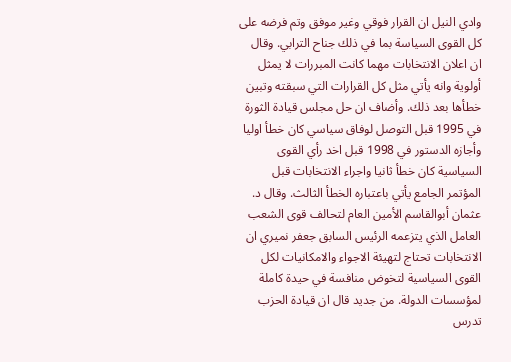وادي النيل ان القرار فوقي وغير موفق وتم فرضه على كل القوى السياسة بما في ذلك جناح الترابي. وقال ان اعلان الانتخابات مهما كانت المبررات لا يمثل أولوية وانه يأتي مثل كل القرارات التي سبقته وتبين خطأها بعد ذلك. وأضاف ان حل مجلس قيادة الثورة في 1995 قبل التوصل لوفاق سياسي كان خطأ اوليا وأجازه الدستور في 1998 قبل اخد رأي القوى السياسية كان خطأ ثانيا واجراء الانتخابات قبل المؤتمر الجامع يأتي باعتباره الخطأ الثالث. وقال د. عثمان أبوالقاسم الأمين العام لتحالف قوى الشعب العامل الذي يتزعمه الرئيس السابق جعفر نميري ان الانتخابات تحتاج لتهيئة الاجواء والامكانيات لكل القوى السياسية لتخوض منافسة في حيدة كاملة لمؤسسات الدولة. من جديد قال ان قيادة الحزب تدرس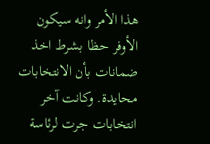هذا الأمر وانه سيكون الأوفر حظا بشرط اخذ ضمانات بأن الانتخابات محايدة. وكانت آخر انتخابات جرت لرئاسة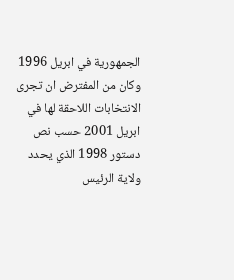الجمهورية في ابريل 1996 وكان من المفترض ان تجرى الانتخابات اللاحقة لها في ابريل 2001 حسب نص دستور 1998 الذي يحدد ولاية الرئيس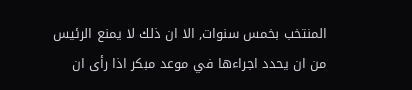المنتخب بخمس سنوات, الا ان ذلك لا يمنع الرئيس من ان يحدد اجراءها في موعد مبكر اذا رأى ان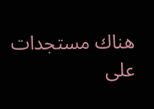هناك مستجدات على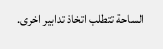الساحة تتطلب اتخاذ تدابير اخرى.